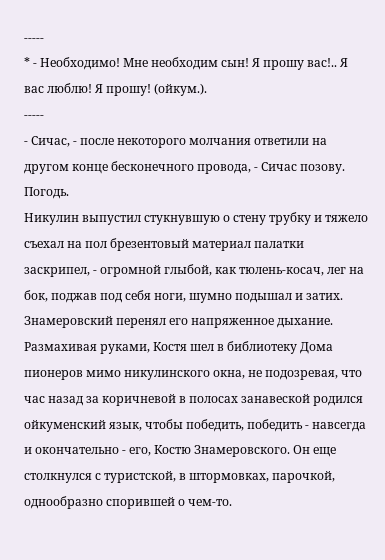-----
* - Необходимо! Мне необходим сын! Я прошу вас!.. Я вас люблю! Я прошу! (ойкум.).
-----
- Сичас, - после некоторого молчания ответили на другом конце бесконечного провода, - Сичас позову. Погодь.
Никулин выпустил стукнувшую о стену трубку и тяжело съехал на пол брезентовый материал палатки заскрипел, - огромной глыбой, как тюлень-косач, лег на бок, поджав под себя ноги, шумно подышал и затих. Знамеровский перенял его напряженное дыхание. Размахивая руками, Костя шел в библиотеку Дома пионеров мимо никулинского окна, не подозревая, что час назад за коричневой в полосах занавеской родился ойкуменский язык, чтобы победить, победить - навсегда и окончательно - его, Костю Знамеровского. Он еще столкнулся с туристской, в штормовках, парочкой, однообразно спорившей о чем-то.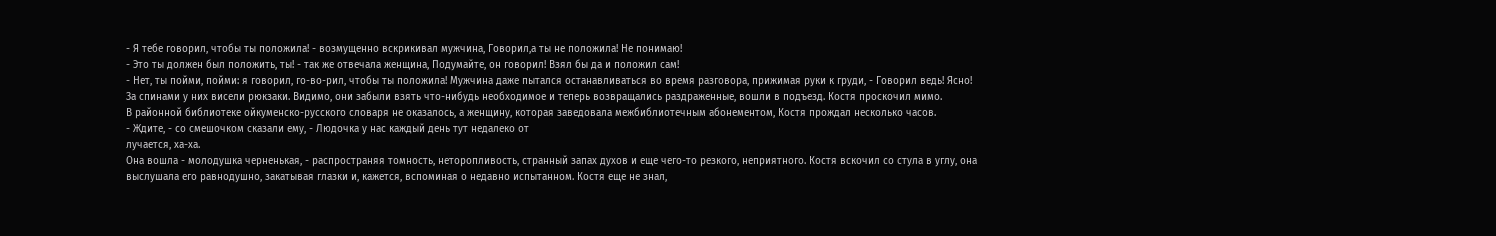- Я тебе говорил, чтобы ты положила! - возмущенно вскрикивал мужчина, Говорил,а ты не положила! Не понимаю!
- Это ты должен был положить, ты! - так же отвечала женщина, Подумайте, он говорил! Взял бы да и положил сам!
- Нет, ты пойми, пойми: я говорил, го-во-рил, чтобы ты положила! Мужчина даже пытался останавливаться во время разговора, прижимая руки к груди, - Говорил ведь! Ясно!
За спинами у них висели рюкзаки. Видимо, они забыли взять что-нибудь необходимое и теперь возвращались раздраженные, вошли в подъезд. Костя проскочил мимо.
В районной библиотеке ойкуменско-русского словаря не оказалось, а женщину, которая заведовала межбиблиотечным абонементом, Костя прождал несколько часов.
- Ждите, - со смешочком сказали ему, - Людочка у нас каждый день тут недалеко от
лучается, ха-ха.
Она вошла - молодушка черненькая, - распространяя томность, неторопливость, странный запах духов и еще чего-то резкого, неприятного. Костя вскочил со стула в углу, она выслушала его равнодушно, закатывая глазки и, кажется, вспоминая о недавно испытанном. Костя еще не знал,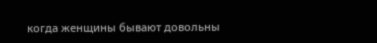когда женщины бывают довольны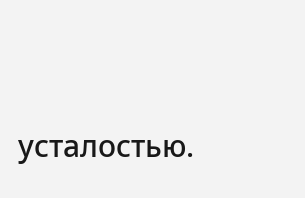усталостью.